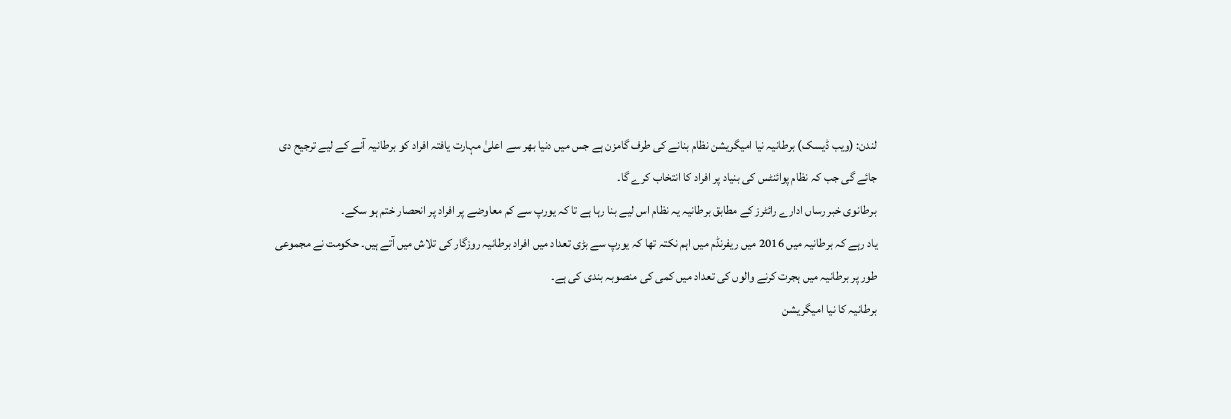لندن: (ویب ڈیسک) برطانیہ نیا امیگریشن نظام بنانے کی طرف گامزن ہے جس میں دنیا بھر سے اعلیٰ مہارت یافتہ افراد کو برطانیہ آنے کے لیے ترجیح دی جائے گی جب کہ نظام پوائنٹس کی بنیاد پر افراد کا انتخاب کرے گا۔
برطانوی خبر رساں ادارے رائٹرز کے مطابق برطانیہ یہ نظام اس لیے بنا رہا ہے تا کہ یورپ سے کم معاوضے پر افراد پر انحصار ختم ہو سکے۔
یاد رہے کہ برطانیہ میں 2016 میں ریفرنڈم میں اہم نکتہ تھا کہ یورپ سے بڑی تعداد میں افراد برطانیہ روزگار کی تلاش میں آتے ہیں۔ حکومت نے مجموعی طور پر برطانیہ میں ہجرت کرنے والوں کی تعداد میں کمی کی منصوبہ بندی کی ہے۔
برطانیہ کا نیا امیگریشن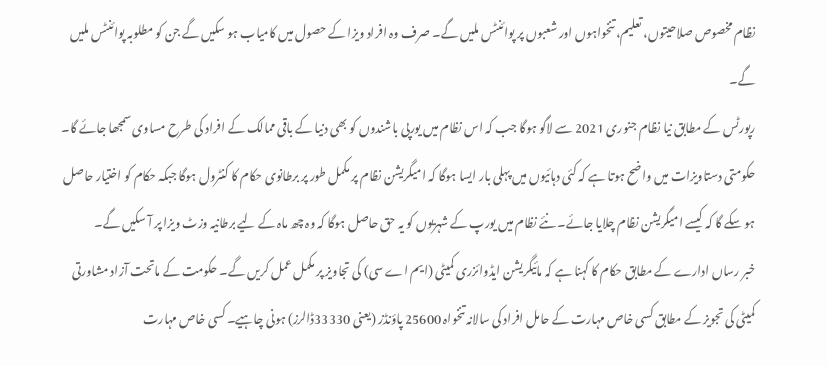نظام مخصوص صلاحیتوں، تعلیم، تنخواہوں اور شعبوں پر پوائنٹس ملیں گے۔ صرف وہ افراد ویزا کے حصول میں کامیاب ہو سکیں گے جن کو مطلوبہ پوائنٹس ملیں گے۔
رپورٹس کے مطابق نیا نظام جنوری 2021 سے لاگو ہوگا جب کہ اس نظام میں یورپی باشندوں کو بھی دنیا کے باقی ممالک کے افراد کی طرح مساوی سمجھا جائے گا۔
حکومتی دستاویزات میں واضح ہوتا ہے کہ کئی دہائیوں میں پہلی بار ایسا ہوگا کہ امیگریشن نظام پر مکمل طور پر برطانوی حکام کا کنٹرول ہوگا جبکہ حکام کو اختیار حاصل ہو سکے گا کہ کیسے امیگریشن نظام چلایا جائے۔ نئے نظام میں یورپ کے شہریوں کو یہ حق حاصل ہوگا کہ وہ چھ ماہ کے لیے برطانیہ وزٹ ویزا پر آ سکیں گے۔
خبر رساں ادارے کے مطابق حکام کا کہنا ہے کہ مائیگریشن ایڈوائزری کمیٹی (ایم اے سی) کی تجاویز پر مکمل عمل کریں گے۔ حکومت کے ماتحت آزاد مشاورتی کمیٹی کی تجویز کے مطابق کسی خاص مہارت کے حامل افراد کی سالانہ تنخواہ 25600 پاؤنڈز (یعنی 33330ڈالرز) ہونی چاہیے۔ کسی خاص مہارت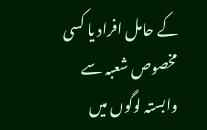کے حامل افراد یا کسی مخصوص شعبہ سے وابستہ لوگوں میں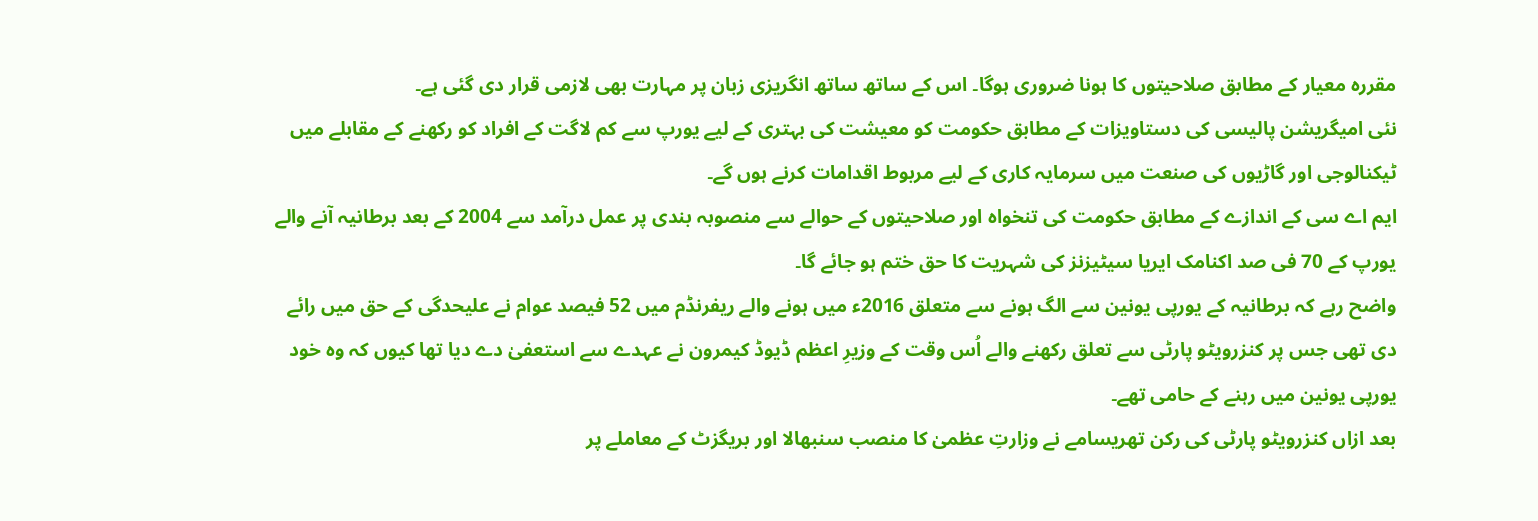مقررہ معیار کے مطابق صلاحیتوں کا ہونا ضروری ہوگا۔ اس کے ساتھ ساتھ انگریزی زبان پر مہارت بھی لازمی قرار دی گئی ہے۔
نئی امیگریشن پالیسی کی دستاویزات کے مطابق حکومت کو معیشت کی بہتری کے لیے یورپ سے کم لاگت کے افراد کو رکھنے کے مقابلے میں ٹیکنالوجی اور گاڑیوں کی صنعت میں سرمایہ کاری کے لیے مربوط اقدامات کرنے ہوں گے۔
ایم اے سی کے اندازے کے مطابق حکومت کی تنخواہ اور صلاحیتوں کے حوالے سے منصوبہ بندی پر عمل درآمد سے 2004 کے بعد برطانیہ آنے والے یورپ کے 70 فی صد اکنامک ایریا سیٹیزنز کی شہریت کا حق ختم ہو جائے گا۔
واضح رہے کہ برطانیہ کے یورپی یونین سے الگ ہونے سے متعلق 2016ء میں ہونے والے ریفرنڈم میں 52 فیصد عوام نے علیحدگی کے حق میں رائے دی تھی جس پر کنزرویٹو پارٹی سے تعلق رکھنے والے اُس وقت کے وزیرِ اعظم ڈیوڈ کیمرون نے عہدے سے استعفیٰ دے دیا تھا کیوں کہ وہ خود یورپی یونین میں رہنے کے حامی تھے۔
بعد ازاں کنزرویٹو پارٹی کی رکن تھریسامے نے وزارتِ عظمیٰ کا منصب سنبھالا اور بریگزٹ کے معاملے پر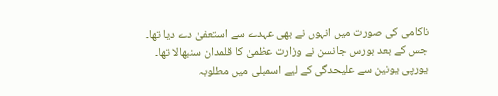ناکامی کی صورت میں انہوں نے بھی عہدے سے استعفیٰ دے دیا تھا۔
جس کے بعد بورس جانسن نے وزارت عظمیٰ کا قلمدان سنبھالا تھا۔ یورپی یونین سے علیحدگی کے لیے اسمبلی میں مطلوبہ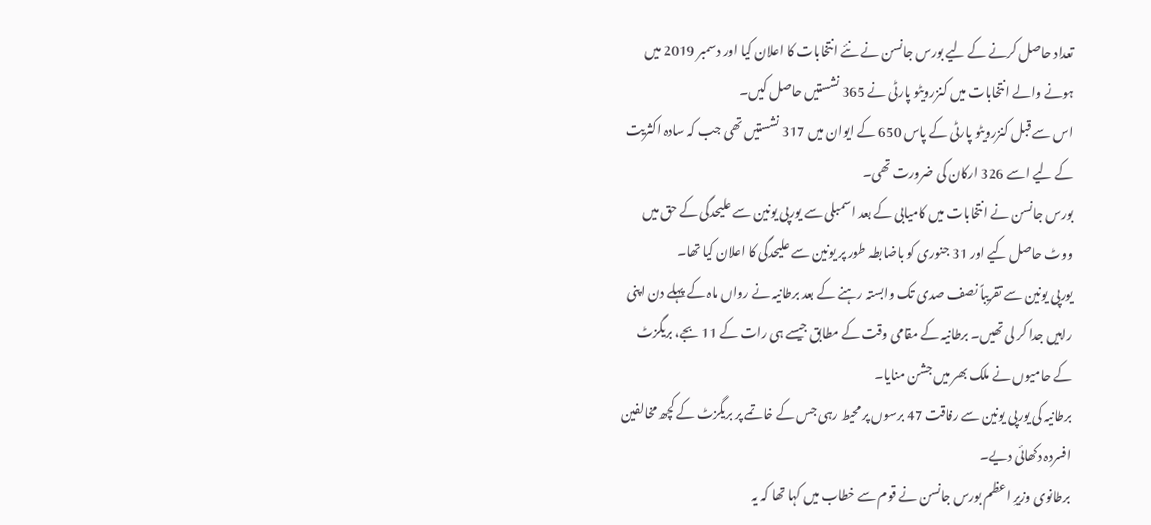تعداد حاصل کرنے کے لیے بورس جانسن نے نئے انتخابات کا اعلان کیا اور دسمبر 2019 میں ہونے والے انتخابات میں کنزرویٹو پارٹی نے 365 نشستیں حاصل کیں۔
اس سے قبل کنزرویٹو پارٹی کے پاس 650 کے ایوان میں 317 نشستیں تھی جب کہ سادہ اکثریت کے لیے اسے 326 ارکان کی ضرورت تھی۔
بورس جانسن نے انتخابات میں کامیابی کے بعد اسمبلی سے یورپی یونین سے علیحدگی کے حق میں ووٹ حاصل کیے اور 31 جنوری کو باضابطہ طور پر یونین سے علیحدگی کا اعلان کیا تھا۔
یورپی یونین سے تقریباً نصف صدی تک وابستہ رہنے کے بعد برطانیہ نے رواں ماہ کے پہلے دن اپنی راہیں جدا کر لی تھیں۔ برطانیہ کے مقامی وقت کے مطابق جیسے ہی رات کے 11 بجے، بریگزٹ کے حامیوں نے ملک بھر میں جشن منایا۔
برطانیہ کی یورپی یونین سے رفاقت 47 برسوں پر محیط رہی جس کے خاتمے پر بریگزٹ کے کچھ مخالفین افسردہ دکھائی دیے۔
برطانوی وزیرِ اعظم بورس جانسن نے قوم سے خطاب میں کہا تھا کہ یہ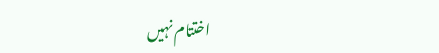اختتام نہیں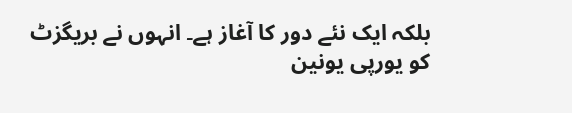بلکہ ایک نئے دور کا آغاز ہے۔ انہوں نے بریگزٹ کو یورپی یونین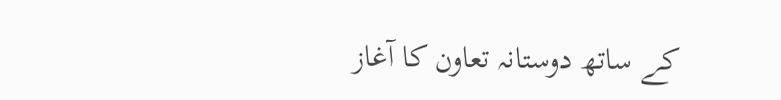کے ساتھ دوستانہ تعاون کا آغاز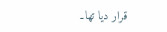قرار دیا تھا۔